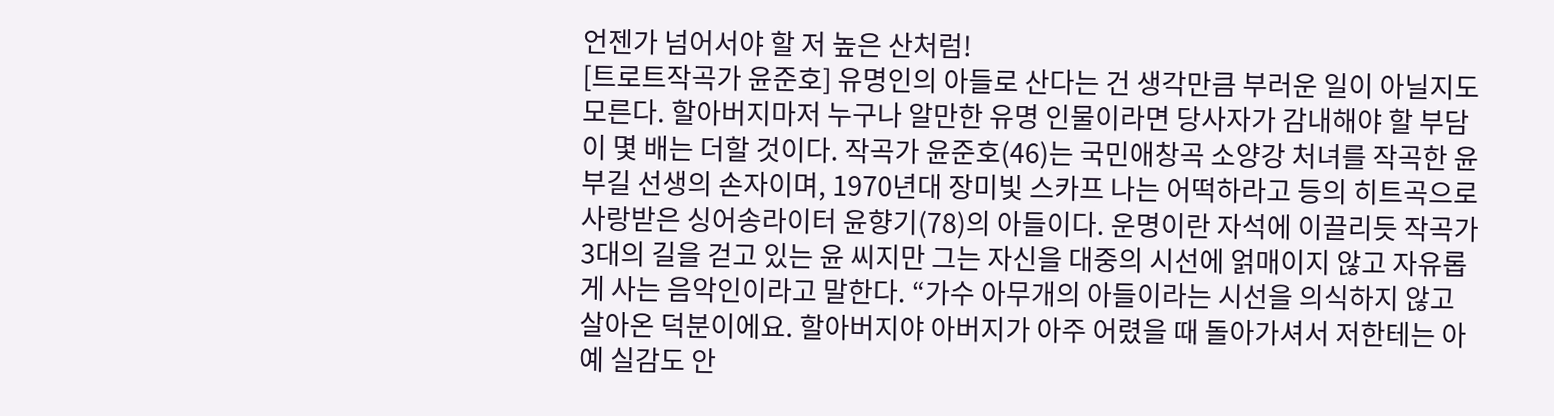언젠가 넘어서야 할 저 높은 산처럼!
[트로트작곡가 윤준호] 유명인의 아들로 산다는 건 생각만큼 부러운 일이 아닐지도 모른다. 할아버지마저 누구나 알만한 유명 인물이라면 당사자가 감내해야 할 부담이 몇 배는 더할 것이다. 작곡가 윤준호(46)는 국민애창곡 소양강 처녀를 작곡한 윤부길 선생의 손자이며, 1970년대 장미빛 스카프 나는 어떡하라고 등의 히트곡으로 사랑받은 싱어송라이터 윤향기(78)의 아들이다. 운명이란 자석에 이끌리듯 작곡가 3대의 길을 걷고 있는 윤 씨지만 그는 자신을 대중의 시선에 얽매이지 않고 자유롭게 사는 음악인이라고 말한다. “가수 아무개의 아들이라는 시선을 의식하지 않고 살아온 덕분이에요. 할아버지야 아버지가 아주 어렸을 때 돌아가셔서 저한테는 아예 실감도 안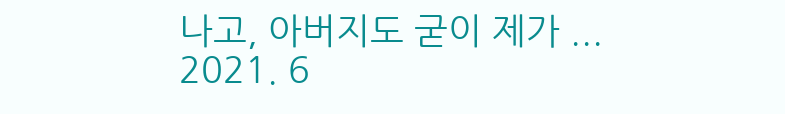나고, 아버지도 굳이 제가 ...
2021. 6